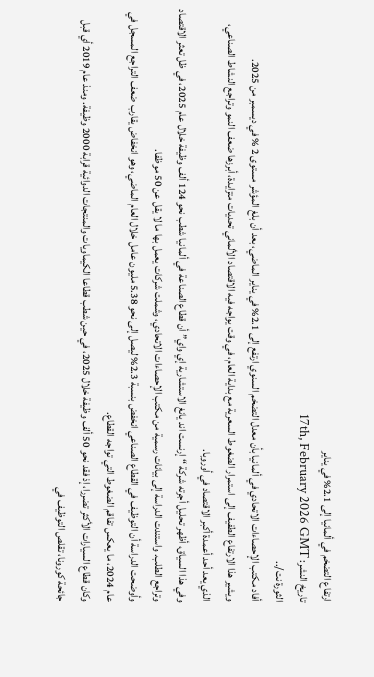ارتفاع التضخم في ألمانيا إلى 2.1% في يناير
تاريخ النشر: 17th, February 2026 GMT
الثورة نت/..
أفاد مكتب الإحصاءات الاتحادي في ألمانيا بأن معدل التضخم السنوي ارتفع إلى 2.1% في يناير الماضي، بعد أن بلغ المؤشر مستوى 2 % في ديسمبر من 2025.
ويشير هذا الارتفاع الطفيف إلى استمرار الضغوط السعرية مع بداية العام، في وقت يواجه فيه الاقتصاد الألماني تحديات متزايدة، أبرزها ضعف النمو وتراجع النشاط الصناعي، الذي يعد أحد أعمدة أكبر الاقتصاد في أوروبا.
وفي هذا السياق، أظهر تحليل أجرته شركة “إرنست اند يانغ الاستشارية إي واي” أن قطاع الصناعة في ألمانيا شطب نحو 124 ألف وظيفة خلال عام 2025، في ظل تعثر الاقتصاد وتراجع الطلب. واستندت الدراسة إلى بيانات رسمية من مكتب الإحصاءات الاتحادي، وشملت شركات يعمل بها ما لا يقل عن 50 موظفا.
وأوضحت الدراسة أن التوظيف في القطاع الصناعي انخفض بنسبة 2.3% ليصل إلى نحو 5.38 مليون عامل خلال العام الماضي، وهو انخفاض يقارب ضعف التراجع المسجل في عام 2024، ما يعكس تفاقم الضغوط التي تواجه القطاع.
وكان قطاع السيارات الأكثر تضررا، إذ فقد نحو 50 ألف وظيفة خلال 2025، في حين شطب قطاعا الكيماويات والمنتجات الدوائية قرابة 2000 وظيفة. ومنذ عام 2019 أي قبل جائحة كورونا، تقلص التوظيف في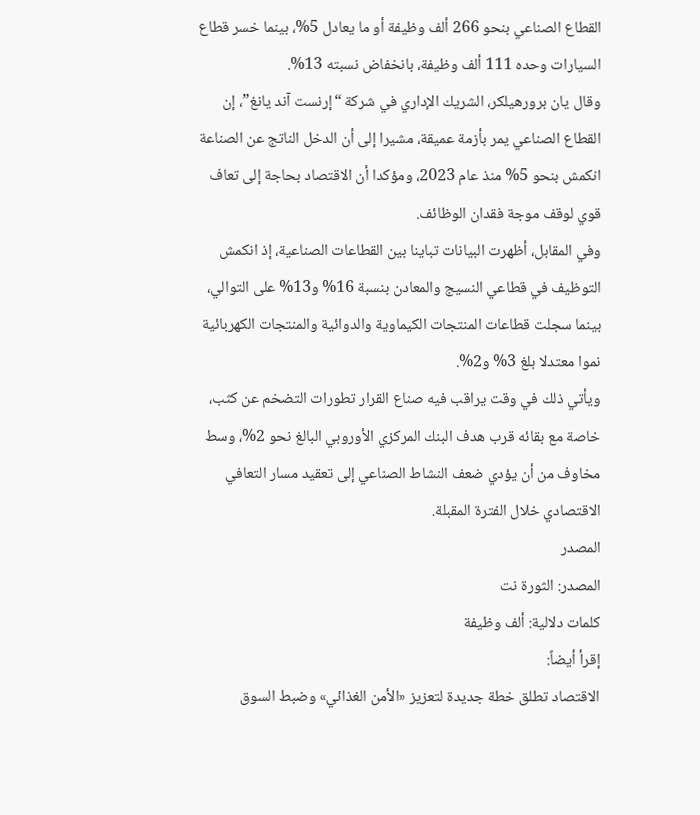القطاع الصناعي بنحو 266 ألف وظيفة أو ما يعادل 5%، بينما خسر قطاع السيارات وحده 111 ألف وظيفة، بانخفاض نسبته 13%.
وقال يان برورهيلكر، الشريك الإداري في شركة “إرنست آند يانغ”، إن القطاع الصناعي يمر بأزمة عميقة، مشيرا إلى أن الدخل الناتج عن الصناعة انكمش بنحو 5% منذ عام 2023، ومؤكدا أن الاقتصاد بحاجة إلى تعاف قوي لوقف موجة فقدان الوظائف.
وفي المقابل، أظهرت البيانات تباينا بين القطاعات الصناعية، إذ انكمش التوظيف في قطاعي النسيج والمعادن بنسبة 16% و13% على التوالي، بينما سجلت قطاعات المنتجات الكيماوية والدوائية والمنتجات الكهربائية نموا معتدلا بلغ 3% و2%.
ويأتي ذلك في وقت يراقب فيه صناع القرار تطورات التضخم عن كثب، خاصة مع بقائه قرب هدف البنك المركزي الأوروبي البالغ نحو 2%، وسط مخاوف من أن يؤدي ضعف النشاط الصناعي إلى تعقيد مسار التعافي الاقتصادي خلال الفترة المقبلة.
المصدر
المصدر: الثورة نت
كلمات دلالية: ألف وظیفة
إقرأ أيضاً:
الاقتصاد تطلق خطة جديدة لتعزيز «الأمن الغذائي» وضبط السوق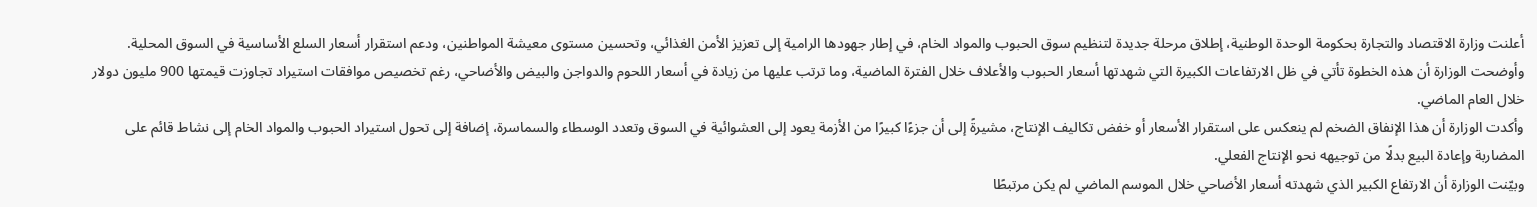أعلنت وزارة الاقتصاد والتجارة بحكومة الوحدة الوطنية، إطلاق مرحلة جديدة لتنظيم سوق الحبوب والمواد الخام، في إطار جهودها الرامية إلى تعزيز الأمن الغذائي، وتحسين مستوى معيشة المواطنين، ودعم استقرار أسعار السلع الأساسية في السوق المحلية.
وأوضحت الوزارة أن هذه الخطوة تأتي في ظل الارتفاعات الكبيرة التي شهدتها أسعار الحبوب والأعلاف خلال الفترة الماضية، وما ترتب عليها من زيادة في أسعار اللحوم والدواجن والبيض والأضاحي، رغم تخصيص موافقات استيراد تجاوزت قيمتها 900 مليون دولار خلال العام الماضي.
وأكدت الوزارة أن هذا الإنفاق الضخم لم ينعكس على استقرار الأسعار أو خفض تكاليف الإنتاج، مشيرةً إلى أن جزءًا كبيرًا من الأزمة يعود إلى العشوائية في السوق وتعدد الوسطاء والسماسرة، إضافة إلى تحول استيراد الحبوب والمواد الخام إلى نشاط قائم على المضاربة وإعادة البيع بدلًا من توجيهه نحو الإنتاج الفعلي.
وبيّنت الوزارة أن الارتفاع الكبير الذي شهدته أسعار الأضاحي خلال الموسم الماضي لم يكن مرتبطًا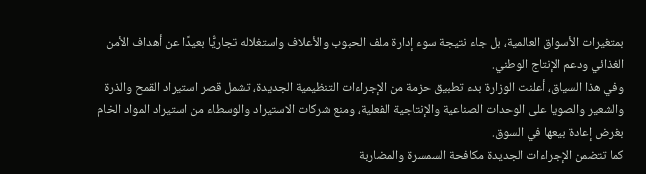بمتغيرات الأسواق العالمية، بل جاء نتيجة سوء إدارة ملف الحبوب والأعلاف واستغلاله تجاريًّا بعيدًا عن أهداف الأمن الغذائي ودعم الإنتاج الوطني.
وفي هذا السياق، أعلنت الوزارة بدء تطبيق حزمة من الإجراءات التنظيمية الجديدة، تشمل قصر استيراد القمح والذرة والشعير والصويا على الوحدات الصناعية والإنتاجية الفعلية، ومنع شركات الاستيراد والوسطاء من استيراد المواد الخام بغرض إعادة بيعها في السوق.
كما تتضمن الإجراءات الجديدة مكافحة السمسرة والمضاربة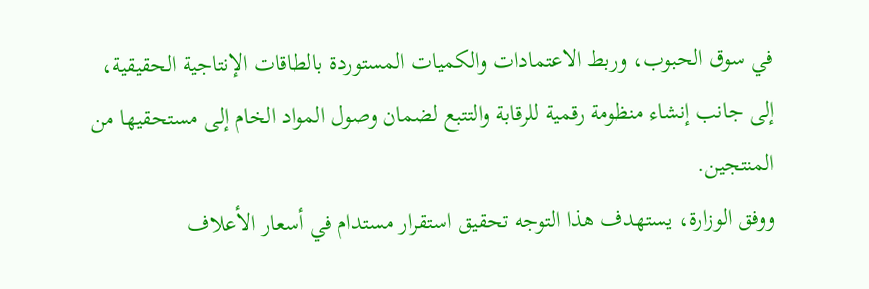في سوق الحبوب، وربط الاعتمادات والكميات المستوردة بالطاقات الإنتاجية الحقيقية، إلى جانب إنشاء منظومة رقمية للرقابة والتتبع لضمان وصول المواد الخام إلى مستحقيها من المنتجين.
ووفق الوزارة، يستهدف هذا التوجه تحقيق استقرار مستدام في أسعار الأعلاف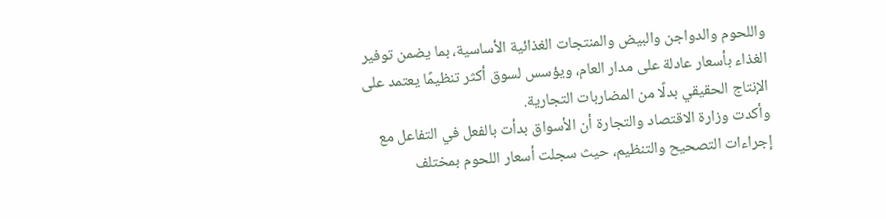واللحوم والدواجن والبيض والمنتجات الغذائية الأساسية، بما يضمن توفير الغذاء بأسعار عادلة على مدار العام، ويؤسس لسوق أكثر تنظيمًا يعتمد على الإنتاج الحقيقي بدلًا من المضاربات التجارية.
وأكدت وزارة الاقتصاد والتجارة أن الأسواق بدأت بالفعل في التفاعل مع إجراءات التصحيح والتنظيم، حيث سجلت أسعار اللحوم بمختلف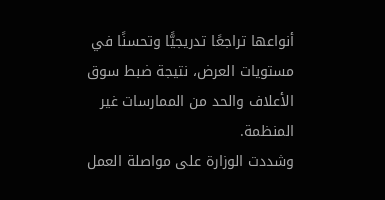أنواعها تراجعًا تدريجيًّا وتحسنًا في مستويات العرض، نتيجة ضبط سوق الأعلاف والحد من الممارسات غير المنظمة.
وشددت الوزارة على مواصلة العمل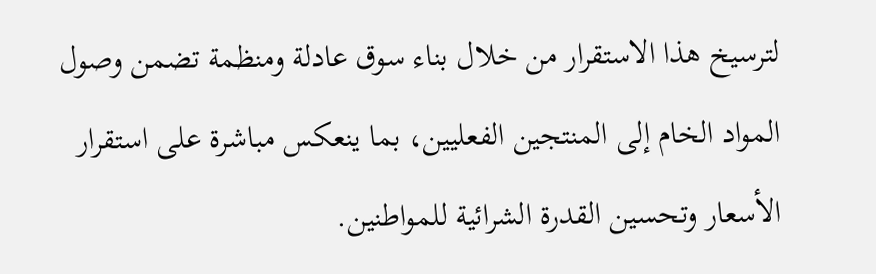لترسيخ هذا الاستقرار من خلال بناء سوق عادلة ومنظمة تضمن وصول المواد الخام إلى المنتجين الفعليين، بما ينعكس مباشرة على استقرار الأسعار وتحسين القدرة الشرائية للمواطنين.